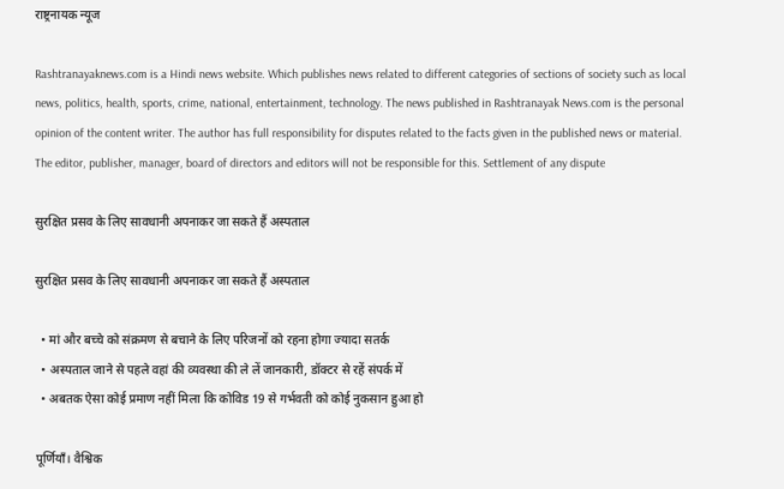राष्ट्रनायक न्यूज

Rashtranayaknews.com is a Hindi news website. Which publishes news related to different categories of sections of society such as local news, politics, health, sports, crime, national, entertainment, technology. The news published in Rashtranayak News.com is the personal opinion of the content writer. The author has full responsibility for disputes related to the facts given in the published news or material. The editor, publisher, manager, board of directors and editors will not be responsible for this. Settlement of any dispute

सुरक्षित प्रसव के लिए सावधानी अपनाकर जा सकते हैं अस्पताल

सुरक्षित प्रसव के लिए सावधानी अपनाकर जा सकते हैं अस्पताल

  • मां और बच्चे को संक्रमण से बचाने के लिए परिजनों को रहना होगा ज्यादा सतर्क
  • अस्पताल जाने से पहले वहां की व्यवस्था की ले लें जानकारी, डॉक्टर से रहें संपर्क में
  • अबतक ऐसा कोई प्रमाण नहीं मिला कि कोविड 19 से गर्भवती को कोई नुकसान हुआ हो

पूर्णियाँ। वैश्विक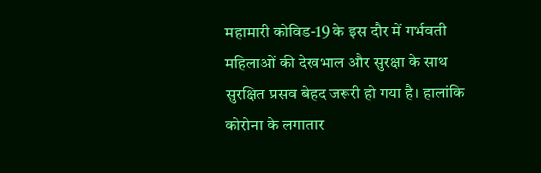महामारी कोविड-19 के इस दौर में गर्भवती महिलाओं की देखभाल और सुरक्षा के साथ सुरक्षित प्रसव बेहद जरूरी हो गया है। हालांकि कोरोना के लगातार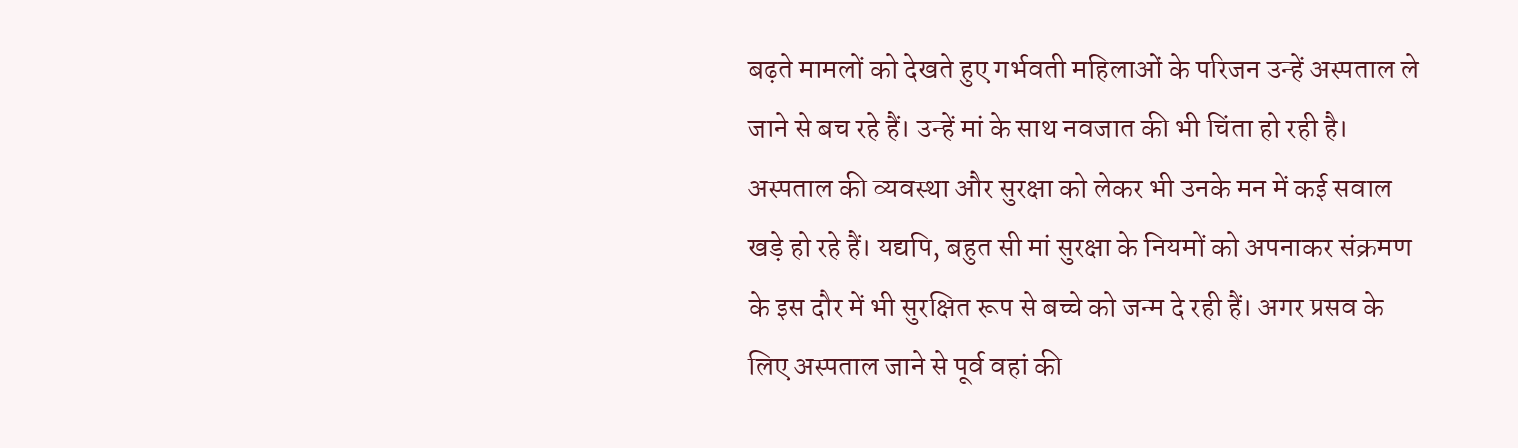बढ़ते मामलों को देखते हुए गर्भवती महिलाओं के परिजन उन्हें अस्पताल ले जाने से बच रहे हैं। उन्हें मां के साथ नवजात की भी चिंता हो रही है। अस्पताल की व्यवस्था और सुरक्षा को लेकर भी उनके मन में कई सवाल खड़े हो रहे हैं। यद्यपि, बहुत सी मां सुरक्षा के नियमों को अपनाकर संक्रमण के इस दौर में भी सुरक्षित रूप से बच्चे को जन्म दे रही हैं। अगर प्रसव के लिए अस्पताल जाने से पूर्व वहां की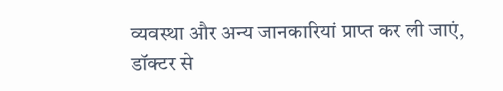व्यवस्था और अन्य जानकारियां प्राप्त कर ली जाएं, डॉक्टर से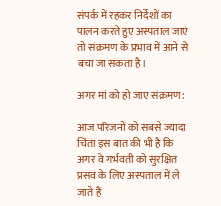संपर्क में रहकर निर्देशों का पालन करते हुए अस्पताल जाएं तो संक्रमण के प्रभाव में आने से बचा जा सकता है।

अगर मां को हो जाए संक्रमण:

आज परिजनों को सबसे ज्यादा चिंता इस बात की भी है कि अगर वे गर्भवती को सुरक्षित प्रसव के लिए अस्पताल में ले जाते हैं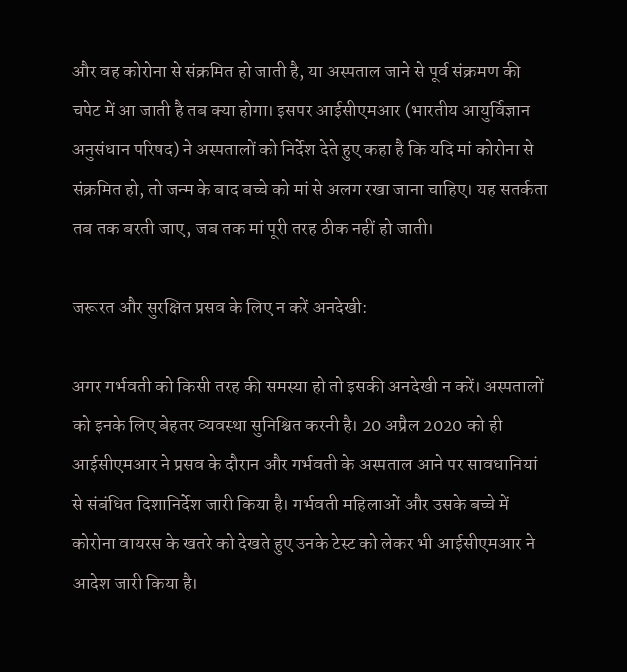और वह कोरोना से संक्रमित हो जाती है, या अस्पताल जाने से पूर्व संक्रमण की चपेट में आ जाती है तब क्या होगा। इसपर आईसीएमआर (भारतीय आयुर्विज्ञान अनुसंधान परिषद) ने अस्पतालों को निर्देश देते हुए कहा है कि यदि मां कोरोना से संक्रमित हो, तो जन्म के बाद बच्चे को मां से अलग रखा जाना चाहिए। यह सतर्कता तब तक बरती जाए, जब तक मां पूरी तरह ठीक नहीं हो जाती।

जरूरत और सुरक्षित प्रसव के लिए न करें अनदेखी:

अगर गर्भवती को किसी तरह की समस्या हो तो इसकी अनदेखी न करें। अस्पतालों को इनके लिए बेहतर व्यवस्था सुनिश्चित करनी है। 20 अप्रैल 2020 को ही आईसीएमआर ने प्रसव के दौरान और गर्भवती के अस्पताल आने पर सावधानियां से संबंधित दिशानिर्देश जारी किया है। गर्भवती महिलाओं और उसके बच्चे में कोरोना वायरस के खतरे को देखते हुए उनके टेस्ट को लेकर भी आईसीएमआर ने आदेश जारी किया है।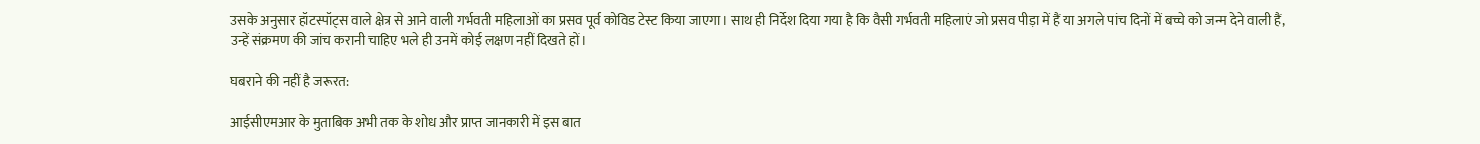उसके अनुसार हॉटस्पॉट्स वाले क्षेत्र से आने वाली गर्भवती महिलाओं का प्रसव पूर्व कोविड टेस्ट किया जाएगा। साथ ही निर्देश दिया गया है कि वैसी गर्भवती महिलाएं जो प्रसव पीड़ा में हैं या अगले पांच दिनों में बच्चे को जन्म देने वाली हैं, उन्हें संक्रमण की जांच करानी चाहिए भले ही उनमें कोई लक्षण नहीं दिखते हों।

घबराने की नहीं है जरूरत:

आईसीएमआर के मुताबिक अभी तक के शोध और प्राप्त जानकारी में इस बात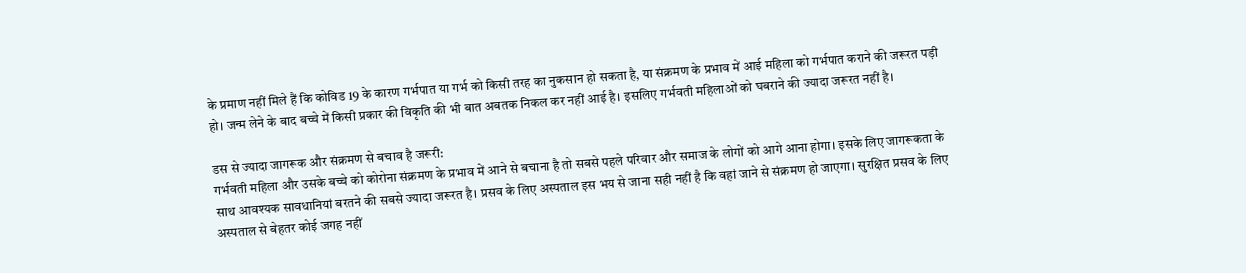के प्रमाण नहीं मिले हैं कि कोविड 19 के कारण गर्भपात या गर्भ को किसी तरह का नुकसान हो सकता है, या संक्रमण के प्रभाव में आई महिला को गर्भपात कराने की जरूरत पड़ी हो। जन्म लेने के बाद बच्चे में किसी प्रकार की विकृति की भी बात अबतक निकल कर नहीं आई है। इसलिए गर्भवती महिलाओं को घबराने की ज्यादा जरूरत नहीं है।

डस से ज्यादा जागरूक और संक्रमण से बचाव है जरूरी:
गर्भवती महिला और उसके बच्चे को कोरोना संक्रमण के प्रभाव में आने से बचाना है तो सबसे पहले परिवार और समाज के लोगों को आगे आना होगा। इसके लिए जागरूकता के साथ आवश्यक सावधानियां बरतने की सबसे ज्यादा जरूरत है। प्रसव के लिए अस्पताल इस भय से जाना सही नहीं है कि वहां जाने से संक्रमण हो जाएगा। सुरक्षित प्रसव के लिए अस्पताल से बेहतर कोई जगह नहीं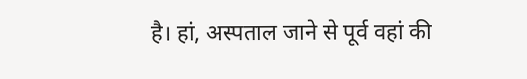है। हां, अस्पताल जाने से पूर्व वहां की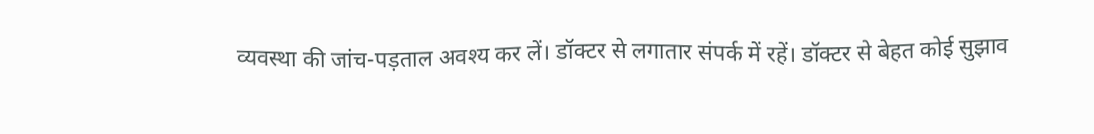व्यवस्था की जांच-पड़ताल अवश्य कर लें। डॉक्टर से लगातार संपर्क में रहें। डॉक्टर से बेहत कोई सुझाव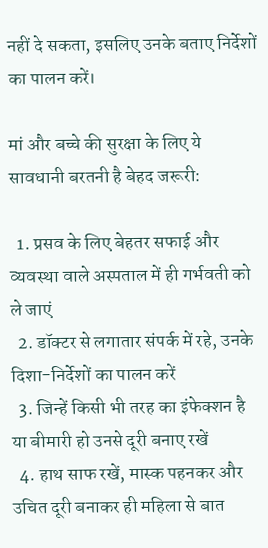नहीं दे सकता, इसलिए उनके बताए निर्देशों का पालन करें।

मां और बच्चे की सुरक्षा के लिए ये सावधानी बरतनी है बेहद जरूरी:

  1. प्रसव के लिए बेहतर सफाई और व्यवस्था वाले अस्पताल में ही गर्भवती को ले जाएं
  2. डॉक्टर से लगातार संपर्क में रहे, उनके दिशा-निर्देशों का पालन करें
  3. जिन्हें किसी भी तरह का इंफेक्शन है या बीमारी हो उनसे दूरी बनाए रखें
  4. हाथ साफ रखें, मास्क पहनकर और उचित दूरी बनाकर ही महिला से बात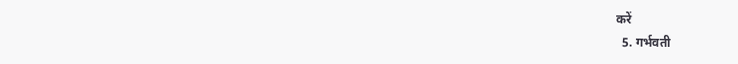करें
  5. गर्भवती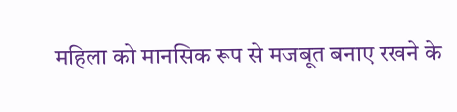महिला को मानसिक रूप से मजबूत बनाए रखने के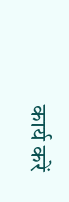कार्य करें